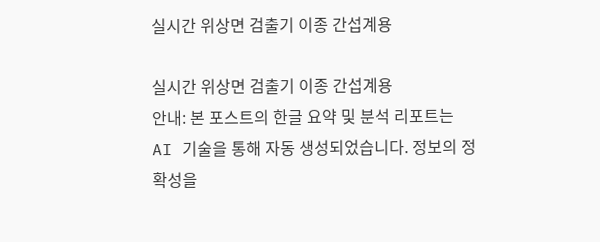실시간 위상면 검출기 이종 간섭계용

실시간 위상면 검출기 이종 간섭계용
안내: 본 포스트의 한글 요약 및 분석 리포트는 AI 기술을 통해 자동 생성되었습니다. 정보의 정확성을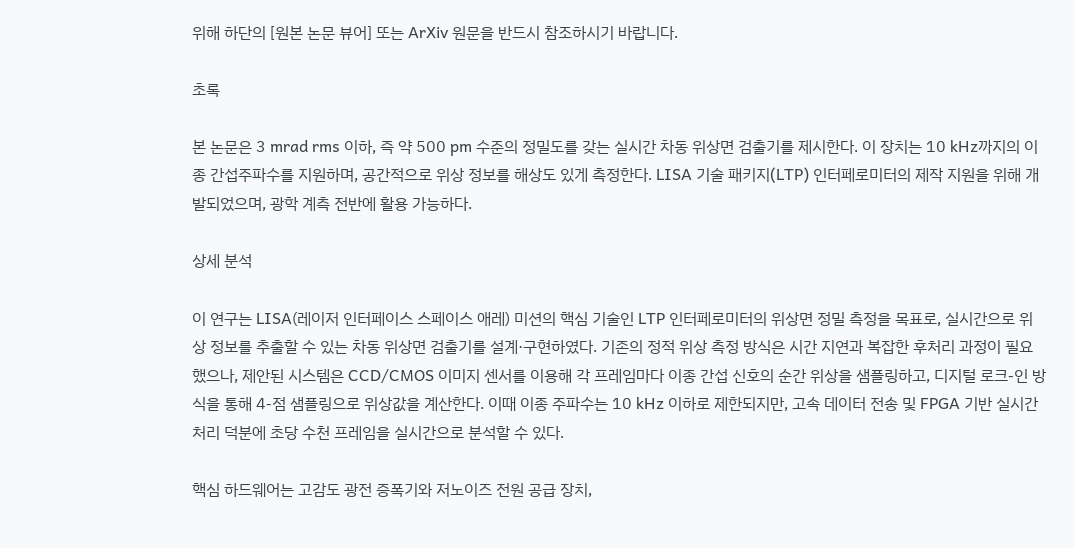위해 하단의 [원본 논문 뷰어] 또는 ArXiv 원문을 반드시 참조하시기 바랍니다.

초록

본 논문은 3 mrad rms 이하, 즉 약 500 pm 수준의 정밀도를 갖는 실시간 차동 위상면 검출기를 제시한다. 이 장치는 10 kHz까지의 이종 간섭주파수를 지원하며, 공간적으로 위상 정보를 해상도 있게 측정한다. LISA 기술 패키지(LTP) 인터페로미터의 제작 지원을 위해 개발되었으며, 광학 계측 전반에 활용 가능하다.

상세 분석

이 연구는 LISA(레이저 인터페이스 스페이스 애레) 미션의 핵심 기술인 LTP 인터페로미터의 위상면 정밀 측정을 목표로, 실시간으로 위상 정보를 추출할 수 있는 차동 위상면 검출기를 설계·구현하였다. 기존의 정적 위상 측정 방식은 시간 지연과 복잡한 후처리 과정이 필요했으나, 제안된 시스템은 CCD/CMOS 이미지 센서를 이용해 각 프레임마다 이종 간섭 신호의 순간 위상을 샘플링하고, 디지털 로크‑인 방식을 통해 4‑점 샘플링으로 위상값을 계산한다. 이때 이종 주파수는 10 kHz 이하로 제한되지만, 고속 데이터 전송 및 FPGA 기반 실시간 처리 덕분에 초당 수천 프레임을 실시간으로 분석할 수 있다.

핵심 하드웨어는 고감도 광전 증폭기와 저노이즈 전원 공급 장치,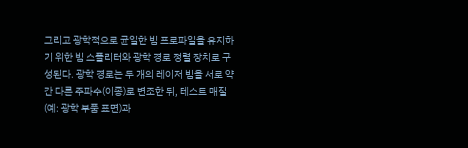그리고 광학적으로 균일한 빔 프로파일을 유지하기 위한 빔 스플리터와 광학 경로 정렬 장치로 구성된다. 광학 경로는 두 개의 레이저 빔을 서로 약간 다른 주파수(이종)로 변조한 뒤, 테스트 매질(예: 광학 부품 표면)과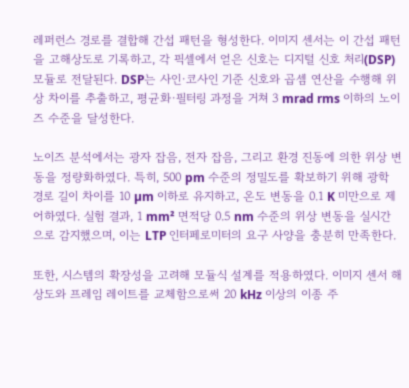레퍼런스 경로를 결합해 간섭 패턴을 형성한다. 이미지 센서는 이 간섭 패턴을 고해상도로 기록하고, 각 픽셀에서 얻은 신호는 디지털 신호 처리(DSP) 모듈로 전달된다. DSP는 사인·코사인 기준 신호와 곱셈 연산을 수행해 위상 차이를 추출하고, 평균화·필터링 과정을 거쳐 3 mrad rms 이하의 노이즈 수준을 달성한다.

노이즈 분석에서는 광자 잡음, 전자 잡음, 그리고 환경 진동에 의한 위상 변동을 정량화하였다. 특히, 500 pm 수준의 정밀도를 확보하기 위해 광학 경로 길이 차이를 10 µm 이하로 유지하고, 온도 변동을 0.1 K 미만으로 제어하였다. 실험 결과, 1 mm² 면적당 0.5 nm 수준의 위상 변동을 실시간으로 감지했으며, 이는 LTP 인터페로미터의 요구 사양을 충분히 만족한다.

또한, 시스템의 확장성을 고려해 모듈식 설계를 적용하였다. 이미지 센서 해상도와 프레임 레이트를 교체함으로써 20 kHz 이상의 이종 주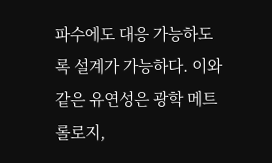파수에도 대응 가능하도록 설계가 가능하다. 이와 같은 유연성은 광학 메트롤로지,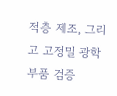적층 제조, 그리고 고정밀 광학 부품 검증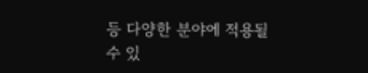등 다양한 분야에 적용될 수 있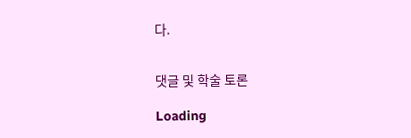다.


댓글 및 학술 토론

Loading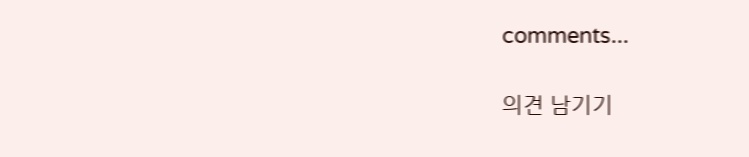comments...

의견 남기기